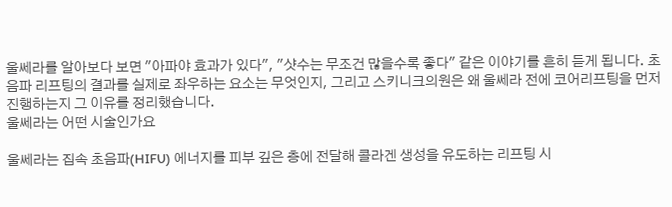울쎄라를 알아보다 보면 "아파야 효과가 있다", "샷수는 무조건 많을수록 좋다" 같은 이야기를 흔히 듣게 됩니다. 초음파 리프팅의 결과를 실제로 좌우하는 요소는 무엇인지, 그리고 스키니크의원은 왜 울쎄라 전에 코어리프팅을 먼저 진행하는지 그 이유를 정리했습니다.
울쎄라는 어떤 시술인가요

울쎄라는 집속 초음파(HIFU) 에너지를 피부 깊은 층에 전달해 콜라겐 생성을 유도하는 리프팅 시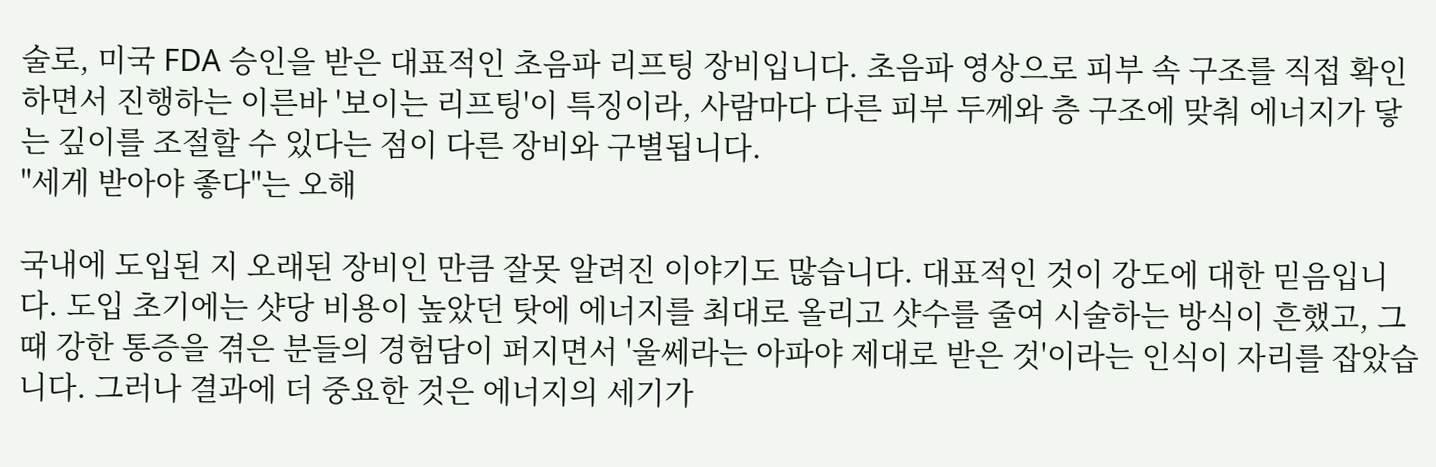술로, 미국 FDA 승인을 받은 대표적인 초음파 리프팅 장비입니다. 초음파 영상으로 피부 속 구조를 직접 확인하면서 진행하는 이른바 '보이는 리프팅'이 특징이라, 사람마다 다른 피부 두께와 층 구조에 맞춰 에너지가 닿는 깊이를 조절할 수 있다는 점이 다른 장비와 구별됩니다.
"세게 받아야 좋다"는 오해

국내에 도입된 지 오래된 장비인 만큼 잘못 알려진 이야기도 많습니다. 대표적인 것이 강도에 대한 믿음입니다. 도입 초기에는 샷당 비용이 높았던 탓에 에너지를 최대로 올리고 샷수를 줄여 시술하는 방식이 흔했고, 그때 강한 통증을 겪은 분들의 경험담이 퍼지면서 '울쎄라는 아파야 제대로 받은 것'이라는 인식이 자리를 잡았습니다. 그러나 결과에 더 중요한 것은 에너지의 세기가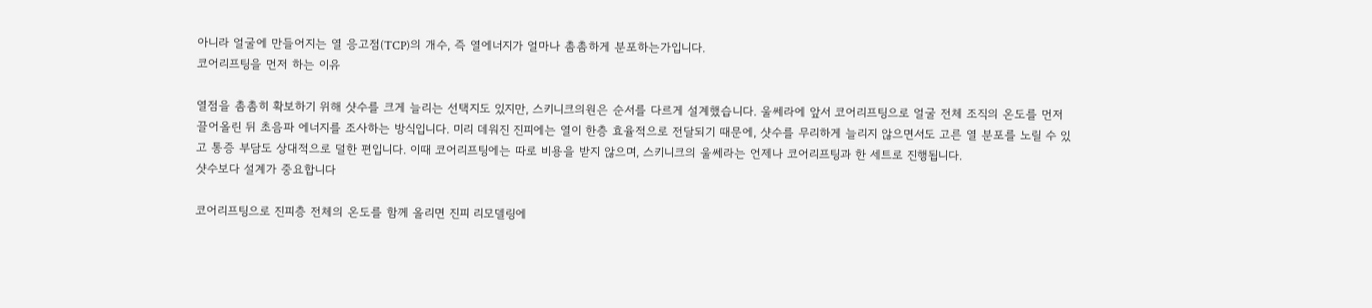아니라 얼굴에 만들어지는 열 응고점(TCP)의 개수, 즉 열에너지가 얼마나 촘촘하게 분포하는가입니다.
코어리프팅을 먼저 하는 이유

열점을 촘촘히 확보하기 위해 샷수를 크게 늘리는 선택지도 있지만, 스키니크의원은 순서를 다르게 설계했습니다. 울쎄라에 앞서 코어리프팅으로 얼굴 전체 조직의 온도를 먼저 끌어올린 뒤 초음파 에너지를 조사하는 방식입니다. 미리 데워진 진피에는 열이 한층 효율적으로 전달되기 때문에, 샷수를 무리하게 늘리지 않으면서도 고른 열 분포를 노릴 수 있고 통증 부담도 상대적으로 덜한 편입니다. 이때 코어리프팅에는 따로 비용을 받지 않으며, 스키니크의 울쎄라는 언제나 코어리프팅과 한 세트로 진행됩니다.
샷수보다 설계가 중요합니다

코어리프팅으로 진피층 전체의 온도를 함께 올리면 진피 리모델링에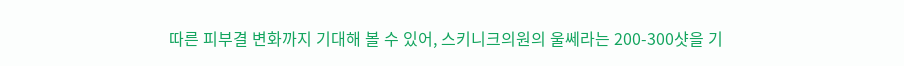따른 피부결 변화까지 기대해 볼 수 있어, 스키니크의원의 울쎄라는 200-300샷을 기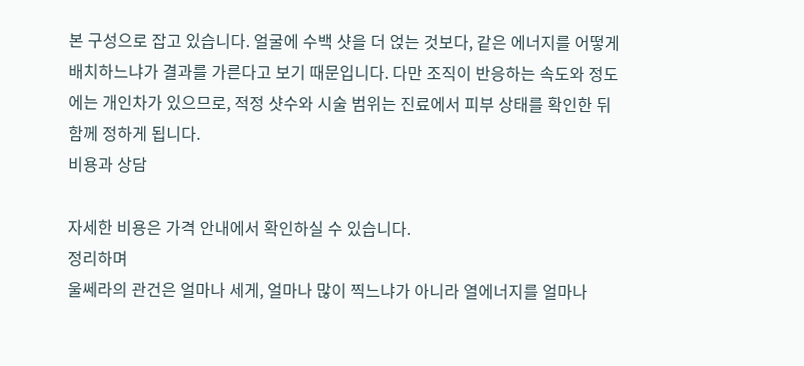본 구성으로 잡고 있습니다. 얼굴에 수백 샷을 더 얹는 것보다, 같은 에너지를 어떻게 배치하느냐가 결과를 가른다고 보기 때문입니다. 다만 조직이 반응하는 속도와 정도에는 개인차가 있으므로, 적정 샷수와 시술 범위는 진료에서 피부 상태를 확인한 뒤 함께 정하게 됩니다.
비용과 상담

자세한 비용은 가격 안내에서 확인하실 수 있습니다.
정리하며
울쎄라의 관건은 얼마나 세게, 얼마나 많이 찍느냐가 아니라 열에너지를 얼마나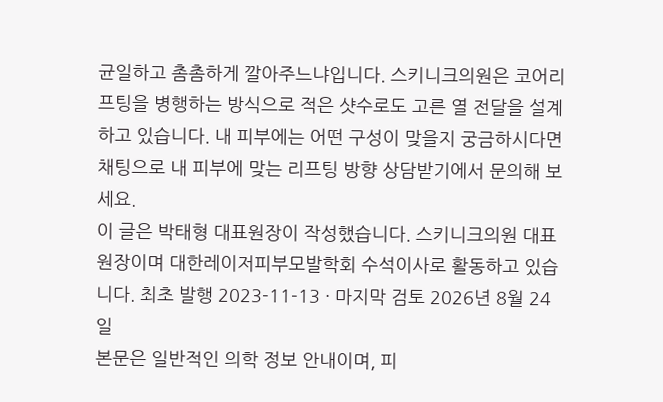균일하고 촘촘하게 깔아주느냐입니다. 스키니크의원은 코어리프팅을 병행하는 방식으로 적은 샷수로도 고른 열 전달을 설계하고 있습니다. 내 피부에는 어떤 구성이 맞을지 궁금하시다면 채팅으로 내 피부에 맞는 리프팅 방향 상담받기에서 문의해 보세요.
이 글은 박태형 대표원장이 작성했습니다. 스키니크의원 대표원장이며 대한레이저피부모발학회 수석이사로 활동하고 있습니다. 최초 발행 2023-11-13 · 마지막 검토 2026년 8월 24일
본문은 일반적인 의학 정보 안내이며, 피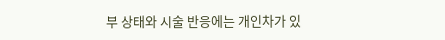부 상태와 시술 반응에는 개인차가 있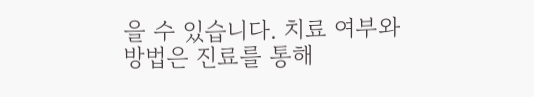을 수 있습니다. 치료 여부와 방법은 진료를 통해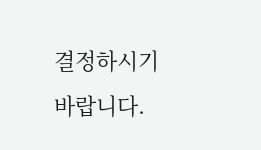결정하시기 바랍니다.